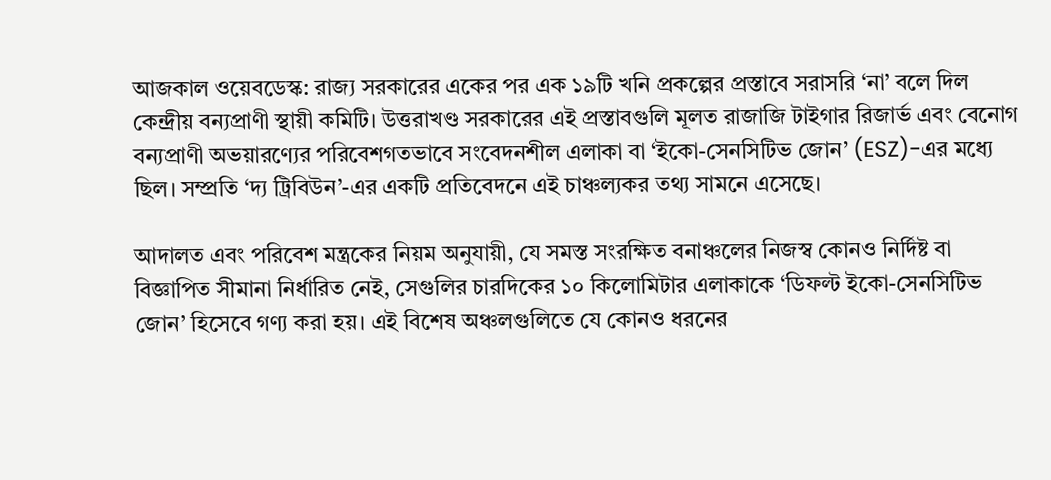আজকাল ওয়েবডেস্ক: রাজ্য সরকারের একের পর এক ১৯টি খনি প্রকল্পের প্রস্তাবে সরাসরি ‘না’ বলে দিল কেন্দ্রীয় বন্যপ্রাণী স্থায়ী কমিটি। উত্তরাখণ্ড সরকারের এই প্রস্তাবগুলি মূলত রাজাজি টাইগার রিজার্ভ এবং বেনোগ বন্যপ্রাণী অভয়ারণ্যের পরিবেশগতভাবে সংবেদনশীল এলাকা বা ‘ইকো-সেনসিটিভ জোন’ (ESZ)-এর মধ্যে ছিল। সম্প্রতি ‘দ্য ট্রিবিউন’-এর একটি প্রতিবেদনে এই চাঞ্চল্যকর তথ্য সামনে এসেছে।

আদালত এবং পরিবেশ মন্ত্রকের নিয়ম অনুযায়ী, যে সমস্ত সংরক্ষিত বনাঞ্চলের নিজস্ব কোনও নির্দিষ্ট বা বিজ্ঞাপিত সীমানা নির্ধারিত নেই, সেগুলির চারদিকের ১০ কিলোমিটার এলাকাকে ‘ডিফল্ট ইকো-সেনসিটিভ জোন’ হিসেবে গণ্য করা হয়। এই বিশেষ অঞ্চলগুলিতে যে কোনও ধরনের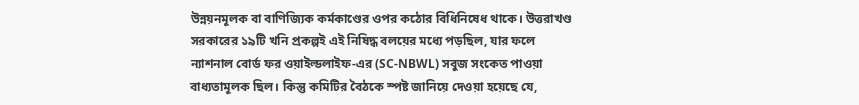উন্নয়নমূলক বা বাণিজ্যিক কর্মকাণ্ডের ওপর কঠোর বিধিনিষেধ থাকে। উত্তরাখণ্ড সরকারের ১৯টি খনি প্রকল্পই এই নিষিদ্ধ বলয়ের মধ্যে পড়ছিল, যার ফলে ন্যাশনাল বোর্ড ফর ওয়াইল্ডলাইফ-এর (SC-NBWL) সবুজ সংকেত পাওয়া বাধ্যতামূলক ছিল। কিন্তু কমিটির বৈঠকে স্পষ্ট জানিয়ে দেওয়া হয়েছে যে,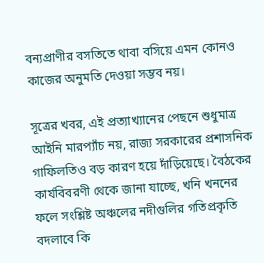বন্যপ্রাণীর বসতিতে থাবা বসিয়ে এমন কোনও কাজের অনুমতি দেওয়া সম্ভব নয়।

সূত্রের খবর, এই প্রত্যাখ্যানের পেছনে শুধুমাত্র আইনি মারপ্যাঁচ নয়, রাজ্য সরকারের প্রশাসনিক গাফিলতিও বড় কারণ হয়ে দাঁড়িয়েছে। বৈঠকের কার্যবিবরণী থেকে জানা যাচ্ছে, খনি খননের ফলে সংশ্লিষ্ট অঞ্চলের নদীগুলির গতিপ্রকৃতি বদলাবে কি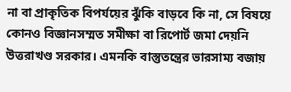না বা প্রাকৃতিক বিপর্যয়ের ঝুঁকি বাড়বে কি না, সে বিষয়ে কোনও বিজ্ঞানসম্মত সমীক্ষা বা রিপোর্ট জমা দেয়নি উত্তরাখণ্ড সরকার। এমনকি বাস্তুতন্ত্রের ভারসাম্য বজায়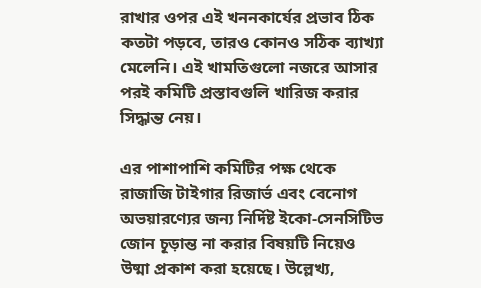রাখার ওপর এই খননকার্যের প্রভাব ঠিক কতটা পড়বে, তারও কোনও সঠিক ব্যাখ্যা মেলেনি। এই খামতিগুলো নজরে আসার পরই কমিটি প্রস্তাবগুলি খারিজ করার সিদ্ধান্ত নেয়।

এর পাশাপাশি কমিটির পক্ষ থেকে রাজাজি টাইগার রিজার্ভ এবং বেনোগ অভয়ারণ্যের জন্য নির্দিষ্ট ইকো-সেনসিটিভ জোন চূড়ান্ত না করার বিষয়টি নিয়েও উষ্মা প্রকাশ করা হয়েছে। উল্লেখ্য,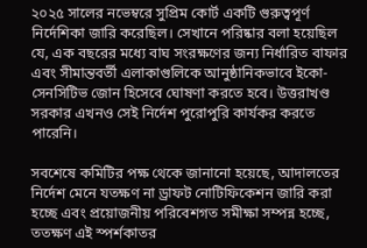২০২৫ সালের নভেম্বরে সুপ্রিম কোর্ট একটি গুরুত্বপূর্ণ নির্দেশিকা জারি করেছিল। সেখানে পরিষ্কার বলা হয়েছিল যে, এক বছরের মধ্যে বাঘ সংরক্ষণের জন্য নির্ধারিত বাফার এবং সীমান্তবর্তী এলাকাগুলিকে আনুষ্ঠানিকভাবে ইকো-সেনসিটিভ জোন হিসেবে ঘোষণা করতে হবে। উত্তরাখণ্ড সরকার এখনও সেই নির্দেশ পুরোপুরি কার্যকর করতে পারেনি।

সবশেষে কমিটির পক্ষ থেকে জানানো হয়েছে, আদালতের নির্দেশ মেনে যতক্ষণ না ড্রাফট নোটিফিকেশন জারি করা হচ্ছে এবং প্রয়োজনীয় পরিবেশগত সমীক্ষা সম্পন্ন হচ্ছে, ততক্ষণ এই স্পর্শকাতর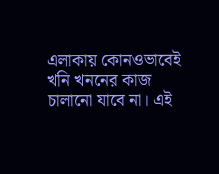এলাকায় কোনওভাবেই খনি খননের কাজ চালানো যাবে না। এই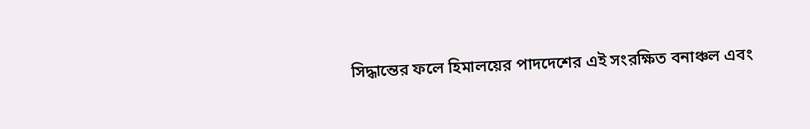সিদ্ধান্তের ফলে হিমালয়ের পাদদেশের এই সংরক্ষিত বনাঞ্চল এবং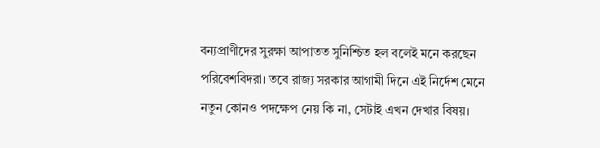বন্যপ্রাণীদের সুরক্ষা আপাতত সুনিশ্চিত হল বলেই মনে করছেন পরিবেশবিদরা। তবে রাজ্য সরকার আগামী দিনে এই নির্দেশ মেনে নতুন কোনও পদক্ষেপ নেয় কি না, সেটাই এখন দেখার বিষয়।